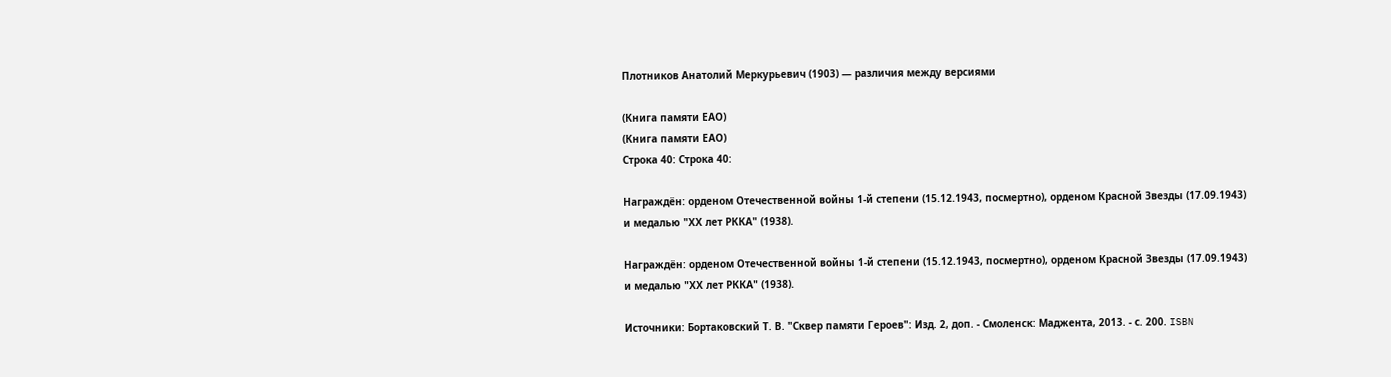Плотников Анатолий Меркурьевич (1903) — различия между версиями

(Книга памяти ЕАО)
(Книга памяти ЕАО)
Строка 40: Строка 40:

Награждён: орденом Отечественной войны 1-й степени (15.12.1943, посмертно), орденом Красной Звезды (17.09.1943) и медалью "ХХ лет РККА" (1938).

Награждён: орденом Отечественной войны 1-й степени (15.12.1943, посмертно), орденом Красной Звезды (17.09.1943) и медалью "ХХ лет РККА" (1938).

Источники: Бортаковский Т. В. "Сквер памяти Героев": Изд. 2, доп. - Смоленск: Маджента, 2013. - с. 200. ISBN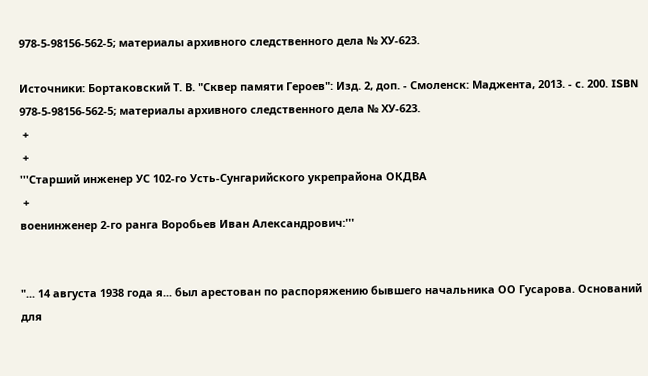978-5-98156-562-5; материалы архивного следственного дела № ХУ-623.

Источники: Бортаковский Т. В. "Сквер памяти Героев": Изд. 2, доп. - Смоленск: Маджента, 2013. - с. 200. ISBN 978-5-98156-562-5; материалы архивного следственного дела № ХУ-623.
 +
 +
'''Старший инженер УС 102-го Усть-Сунгарийского укрепрайона ОКДВА
 +
военинженер 2-го ранга Воробьев Иван Александрович:'''


"... 14 августа 1938 года я... был арестован по распоряжению бывшего начальника ОО Гусарова. Оснований для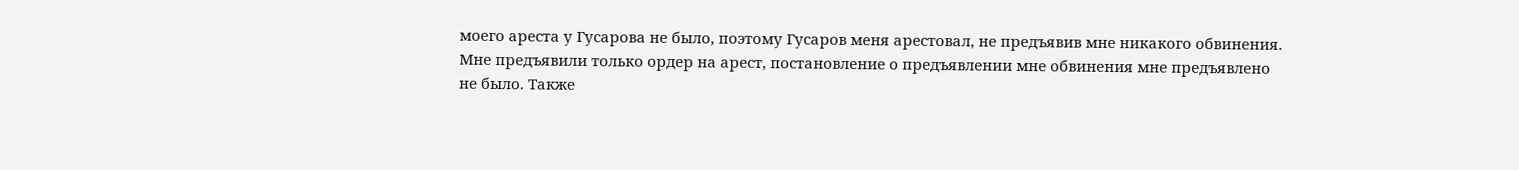моего ареста у Гусарова не было, поэтому Гусаров меня арестовал, не предъявив мне никакого обвинения. Мне предъявили только ордер на арест, постановление о предъявлении мне обвинения мне предъявлено не было. Также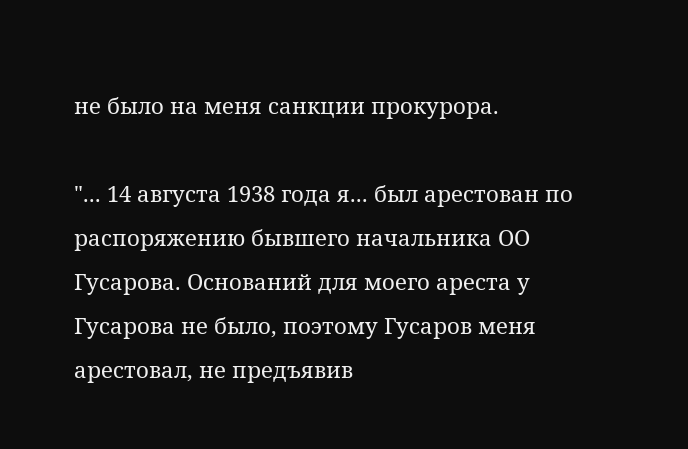не было на меня санкции прокурора.

"... 14 августа 1938 года я... был арестован по распоряжению бывшего начальника ОО Гусарова. Оснований для моего ареста у Гусарова не было, поэтому Гусаров меня арестовал, не предъявив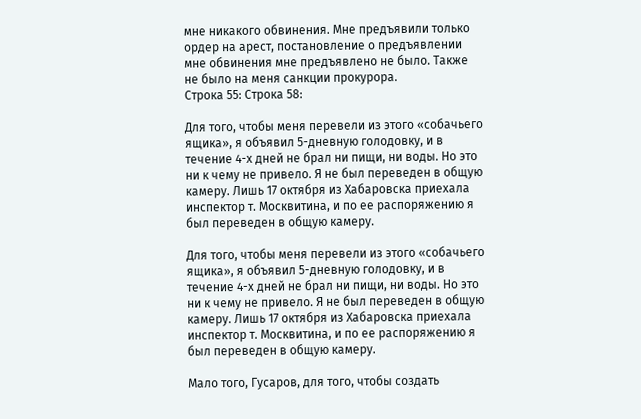мне никакого обвинения. Мне предъявили только ордер на арест, постановление о предъявлении мне обвинения мне предъявлено не было. Также не было на меня санкции прокурора.
Строка 55: Строка 58:

Для того, чтобы меня перевели из этого «собачьего ящика», я объявил 5-дневную голодовку, и в течение 4-х дней не брал ни пищи, ни воды. Но это ни к чему не привело. Я не был переведен в общую камеру. Лишь 17 октября из Хабаровска приехала инспектор т. Москвитина, и по ее распоряжению я был переведен в общую камеру.

Для того, чтобы меня перевели из этого «собачьего ящика», я объявил 5-дневную голодовку, и в течение 4-х дней не брал ни пищи, ни воды. Но это ни к чему не привело. Я не был переведен в общую камеру. Лишь 17 октября из Хабаровска приехала инспектор т. Москвитина, и по ее распоряжению я был переведен в общую камеру.

Мало того, Гусаров, для того, чтобы создать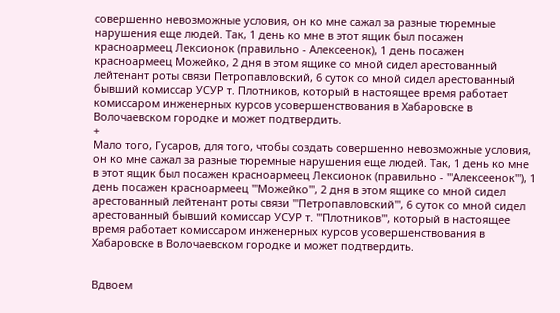совершенно невозможные условия, он ко мне сажал за разные тюремные нарушения еще людей. Так, 1 день ко мне в этот ящик был посажен красноармеец Лексионок (правильно - Алексеенок), 1 день посажен красноармеец Можейко, 2 дня в этом ящике со мной сидел арестованный лейтенант роты связи Петропавловский, 6 суток со мной сидел арестованный бывший комиссар УСУР т. Плотников, который в настоящее время работает комиссаром инженерных курсов усовершенствования в Хабаровске в Волочаевском городке и может подтвердить.
+
Мало того, Гусаров, для того, чтобы создать совершенно невозможные условия, он ко мне сажал за разные тюремные нарушения еще людей. Так, 1 день ко мне в этот ящик был посажен красноармеец Лексионок (правильно - '''Алексеенок'''), 1 день посажен красноармеец '''Можейко''', 2 дня в этом ящике со мной сидел арестованный лейтенант роты связи '''Петропавловский''', 6 суток со мной сидел арестованный бывший комиссар УСУР т. '''Плотников''', который в настоящее время работает комиссаром инженерных курсов усовершенствования в Хабаровске в Волочаевском городке и может подтвердить.


Вдвоем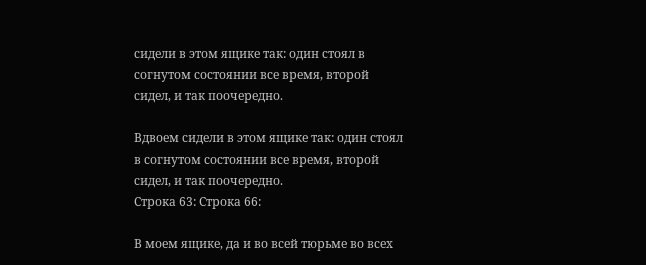сидели в этом ящике так: один стоял в согнутом состоянии все время, второй сидел, и так поочередно.

Вдвоем сидели в этом ящике так: один стоял в согнутом состоянии все время, второй сидел, и так поочередно.
Строка 63: Строка 66:

В моем ящике, да и во всей тюрьме во всех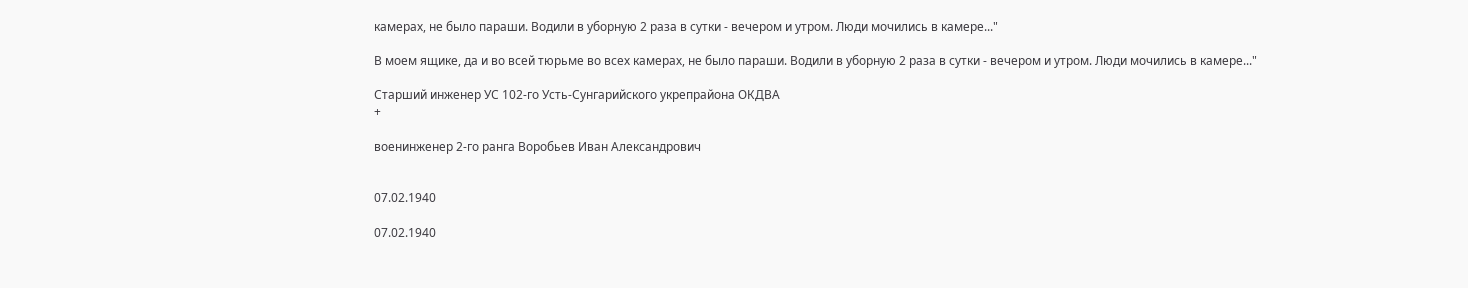камерах, не было параши. Водили в уборную 2 раза в сутки - вечером и утром. Люди мочились в камере..."

В моем ящике, да и во всей тюрьме во всех камерах, не было параши. Водили в уборную 2 раза в сутки - вечером и утром. Люди мочились в камере..."

Старший инженер УС 102-го Усть-Сунгарийского укрепрайона ОКДВА
+

военинженер 2-го ранга Воробьев Иван Александрович


07.02.1940

07.02.1940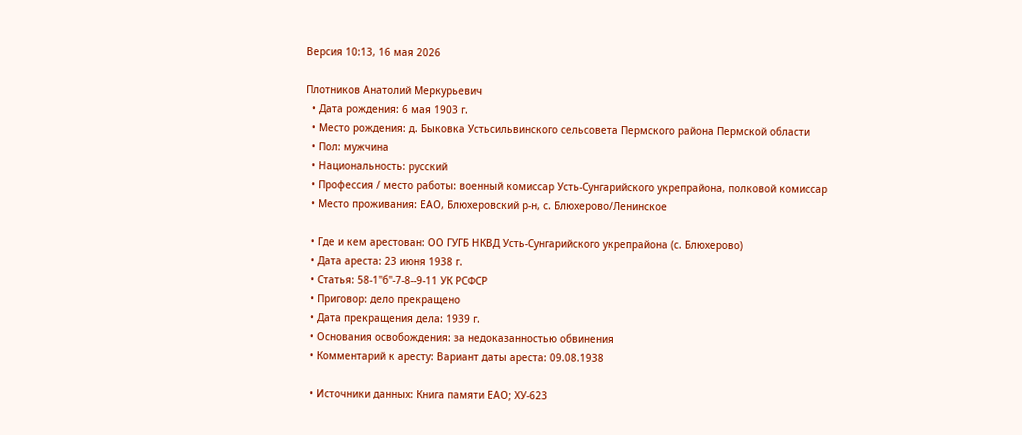Версия 10:13, 16 мая 2026

Плотников Анатолий Меркурьевич
  • Дата рождения: 6 мая 1903 г.
  • Место рождения: д. Быковка Устьсильвинского сельсовета Пермского района Пермской области
  • Пол: мужчина
  • Национальность: русский
  • Профессия / место работы: военный комиссар Усть-Сунгарийского укрепрайона, полковой комиссар
  • Место проживания: ЕАО, Блюхеровский р-н, с. Блюхерово/Ленинское

  • Где и кем арестован: ОО ГУГБ НКВД Усть-Сунгарийского укрепрайона (с. Блюхерово)
  • Дата ареста: 23 июня 1938 г.
  • Статья: 58-1"б"-7-8--9-11 УК РСФСР
  • Приговор: дело прекращено
  • Дата прекращения дела: 1939 г.
  • Основания освобождения: за недоказанностью обвинения
  • Комментарий к аресту: Вариант даты ареста: 09.08.1938

  • Источники данных: Книга памяти ЕАО; ХУ-623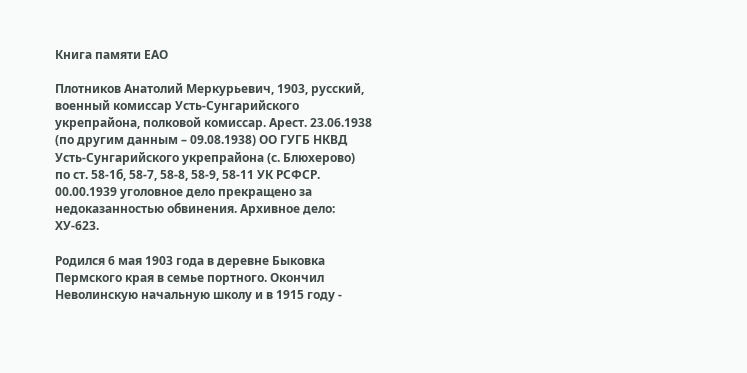Книга памяти ЕАО

Плотников Анатолий Меркурьевич, 1903, русский, военный комиссар Усть-Сунгарийского укрепрайона, полковой комиссар. Арест. 23.06.1938 (по другим данным – 09.08.1938) ОО ГУГБ НКВД Усть-Сунгарийского укрепрайона (с. Блюхерово) по ст. 58-1б, 58-7, 58-8, 58-9, 58-11 УК РСФСР. 00.00.1939 уголовное дело прекращено за недоказанностью обвинения. Архивное дело: ХУ-623.

Родился 6 мая 1903 года в деревне Быковка Пермского края в семье портного. Окончил Неволинскую начальную школу и в 1915 году -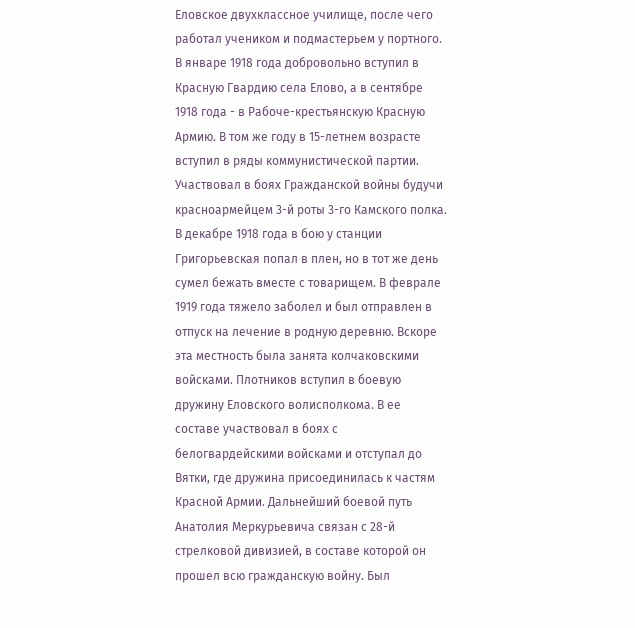Еловское двухклассное училище, после чего работал учеником и подмастерьем у портного. В январе 1918 года добровольно вступил в Красную Гвардию села Елово, а в сентябре 1918 года - в Рабоче-крестьянскую Красную Армию. В том же году в 15-летнем возрасте вступил в ряды коммунистической партии. Участвовал в боях Гражданской войны будучи красноармейцем 3-й роты 3-го Камского полка. В декабре 1918 года в бою у станции Григорьевская попал в плен, но в тот же день сумел бежать вместе с товарищем. В феврале 1919 года тяжело заболел и был отправлен в отпуск на лечение в родную деревню. Вскоре эта местность была занята колчаковскими войсками. Плотников вступил в боевую дружину Еловского волисполкома. В ее составе участвовал в боях с белогвардейскими войсками и отступал до Вятки, где дружина присоединилась к частям Красной Армии. Дальнейший боевой путь Анатолия Меркурьевича связан с 28-й стрелковой дивизией, в составе которой он прошел всю гражданскую войну. Был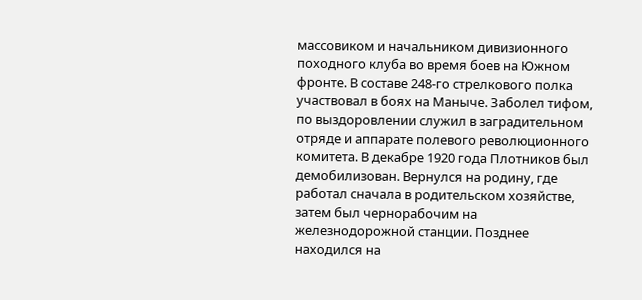массовиком и начальником дивизионного походного клуба во время боев на Южном фронте. В составе 248-го стрелкового полка участвовал в боях на Маныче. Заболел тифом, по выздоровлении служил в заградительном отряде и аппарате полевого революционного комитета. В декабре 1920 года Плотников был демобилизован. Вернулся на родину, где работал сначала в родительском хозяйстве, затем был чернорабочим на железнодорожной станции. Позднее находился на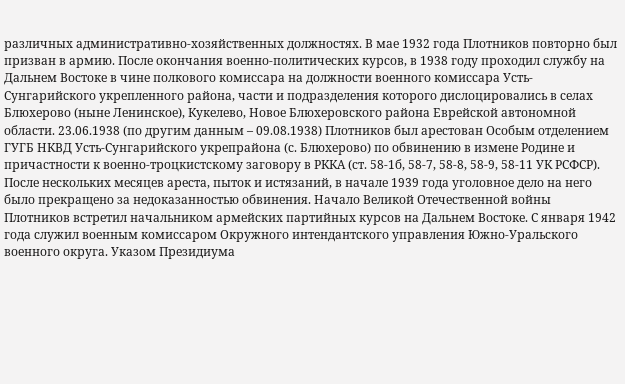различных административно-хозяйственных должностях. В мае 1932 года Плотников повторно был призван в армию. После окончания военно-политических курсов, в 1938 году проходил службу на Дальнем Востоке в чине полкового комиссара на должности военного комиссара Усть-Сунгарийского укрепленного района, части и подразделения которого дислоцировались в селах Блюхерово (ныне Ленинское), Кукелево, Новое Блюхеровского района Еврейской автономной области. 23.06.1938 (по другим данным – 09.08.1938) Плотников был арестован Особым отделением ГУГБ НКВД Усть-Сунгарийского укрепрайона (с. Блюхерово) по обвинению в измене Родине и причастности к военно-троцкистскому заговору в РККА (ст. 58-1б, 58-7, 58-8, 58-9, 58-11 УК РСФСР). После нескольких месяцев ареста, пыток и истязаний, в начале 1939 года уголовное дело на него было прекращено за недоказанностью обвинения. Начало Великой Отечественной войны Плотников встретил начальником армейских партийных курсов на Дальнем Востоке. С января 1942 года служил военным комиссаром Окружного интендантского управления Южно-Уральского военного округа. Указом Президиума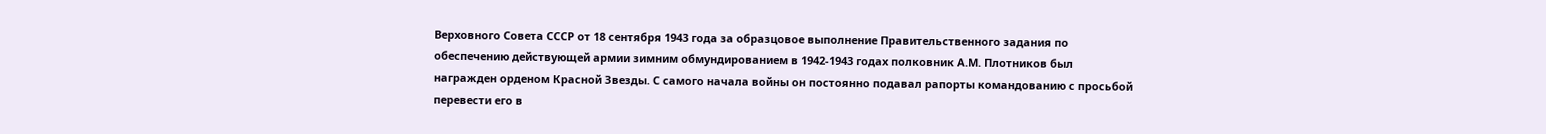Верховного Совета СССР от 18 сентября 1943 года за образцовое выполнение Правительственного задания по обеспечению действующей армии зимним обмундированием в 1942-1943 годах полковник А.М. Плотников был награжден орденом Красной Звезды. С самого начала войны он постоянно подавал рапорты командованию с просьбой перевести его в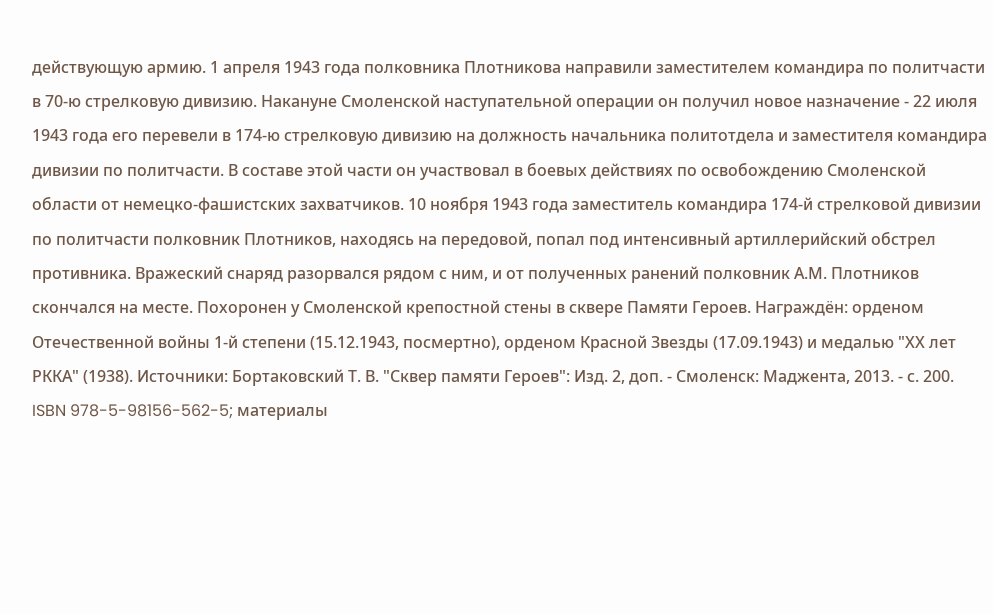действующую армию. 1 апреля 1943 года полковника Плотникова направили заместителем командира по политчасти в 70-ю стрелковую дивизию. Накануне Смоленской наступательной операции он получил новое назначение - 22 июля 1943 года его перевели в 174-ю стрелковую дивизию на должность начальника политотдела и заместителя командира дивизии по политчасти. В составе этой части он участвовал в боевых действиях по освобождению Смоленской области от немецко-фашистских захватчиков. 10 ноября 1943 года заместитель командира 174-й стрелковой дивизии по политчасти полковник Плотников, находясь на передовой, попал под интенсивный артиллерийский обстрел противника. Вражеский снаряд разорвался рядом с ним, и от полученных ранений полковник А.М. Плотников скончался на месте. Похоронен у Смоленской крепостной стены в сквере Памяти Героев. Награждён: орденом Отечественной войны 1-й степени (15.12.1943, посмертно), орденом Красной Звезды (17.09.1943) и медалью "ХХ лет РККА" (1938). Источники: Бортаковский Т. В. "Сквер памяти Героев": Изд. 2, доп. - Смоленск: Маджента, 2013. - с. 200. ISBN 978-5-98156-562-5; материалы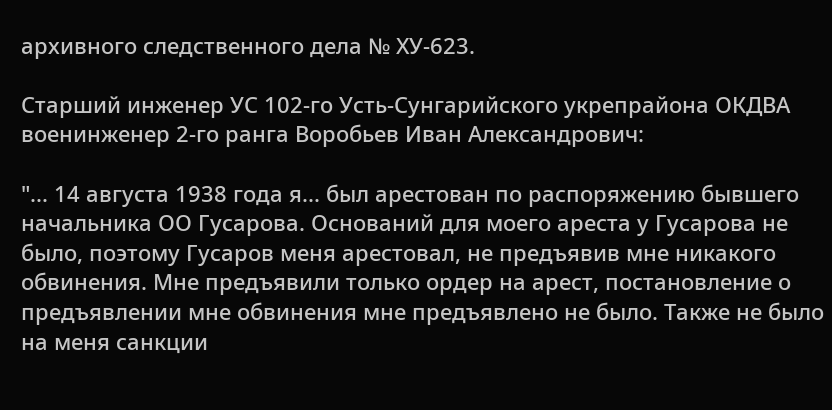архивного следственного дела № ХУ-623.

Старший инженер УС 102-го Усть-Сунгарийского укрепрайона ОКДВА военинженер 2-го ранга Воробьев Иван Александрович:

"... 14 августа 1938 года я... был арестован по распоряжению бывшего начальника ОО Гусарова. Оснований для моего ареста у Гусарова не было, поэтому Гусаров меня арестовал, не предъявив мне никакого обвинения. Мне предъявили только ордер на арест, постановление о предъявлении мне обвинения мне предъявлено не было. Также не было на меня санкции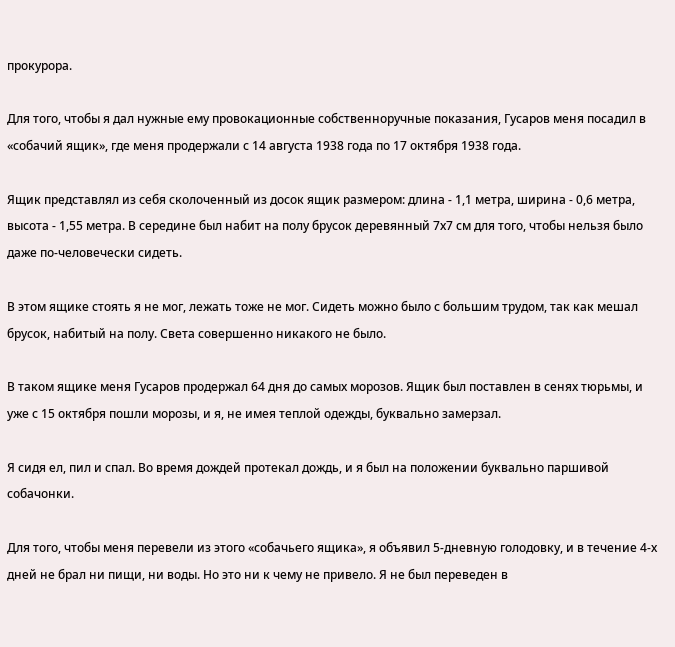прокурора.

Для того, чтобы я дал нужные ему провокационные собственноручные показания, Гусаров меня посадил в «собачий ящик», где меня продержали с 14 августа 1938 года по 17 октября 1938 года.

Ящик представлял из себя сколоченный из досок ящик размером: длина - 1,1 метра, ширина - 0,6 метра, высота - 1,55 метра. В середине был набит на полу брусок деревянный 7х7 см для того, чтобы нельзя было даже по-человечески сидеть.

В этом ящике стоять я не мог, лежать тоже не мог. Сидеть можно было с большим трудом, так как мешал брусок, набитый на полу. Света совершенно никакого не было.

В таком ящике меня Гусаров продержал 64 дня до самых морозов. Ящик был поставлен в сенях тюрьмы, и уже с 15 октября пошли морозы, и я, не имея теплой одежды, буквально замерзал.

Я сидя ел, пил и спал. Во время дождей протекал дождь, и я был на положении буквально паршивой собачонки.

Для того, чтобы меня перевели из этого «собачьего ящика», я объявил 5-дневную голодовку, и в течение 4-х дней не брал ни пищи, ни воды. Но это ни к чему не привело. Я не был переведен в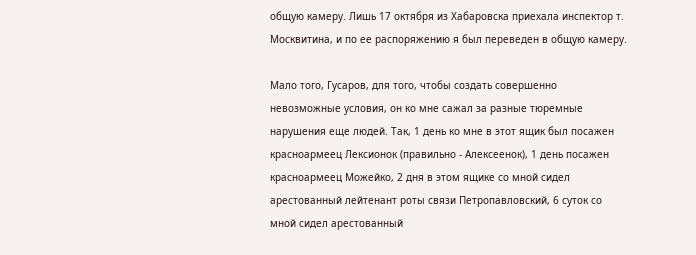общую камеру. Лишь 17 октября из Хабаровска приехала инспектор т. Москвитина, и по ее распоряжению я был переведен в общую камеру.

Мало того, Гусаров, для того, чтобы создать совершенно невозможные условия, он ко мне сажал за разные тюремные нарушения еще людей. Так, 1 день ко мне в этот ящик был посажен красноармеец Лексионок (правильно - Алексеенок), 1 день посажен красноармеец Можейко, 2 дня в этом ящике со мной сидел арестованный лейтенант роты связи Петропавловский, 6 суток со мной сидел арестованный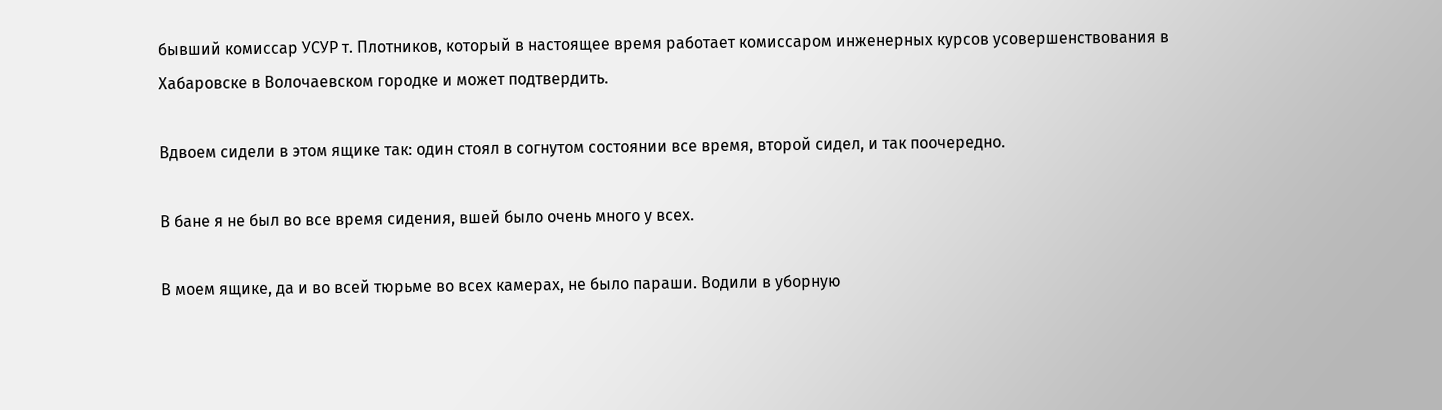бывший комиссар УСУР т. Плотников, который в настоящее время работает комиссаром инженерных курсов усовершенствования в Хабаровске в Волочаевском городке и может подтвердить.

Вдвоем сидели в этом ящике так: один стоял в согнутом состоянии все время, второй сидел, и так поочередно.

В бане я не был во все время сидения, вшей было очень много у всех.

В моем ящике, да и во всей тюрьме во всех камерах, не было параши. Водили в уборную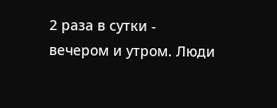2 раза в сутки - вечером и утром. Люди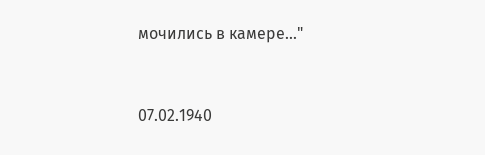мочились в камере..."


07.02.1940